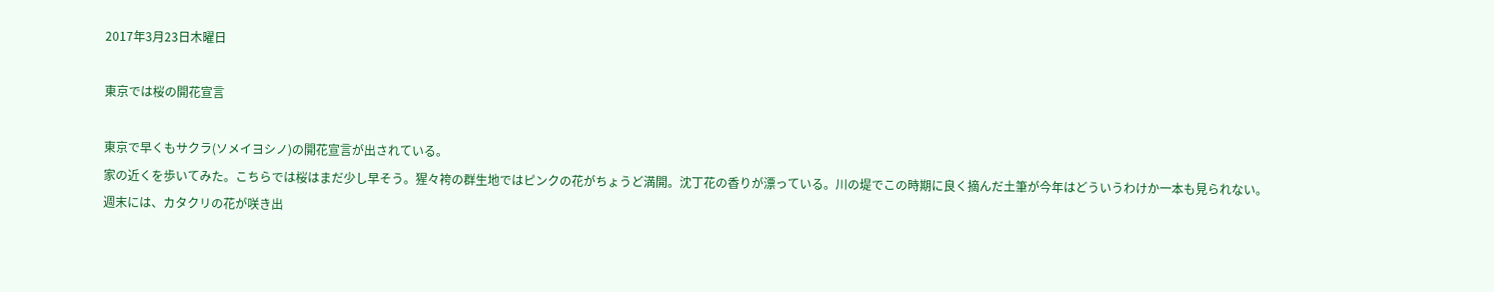2017年3月23日木曜日

東京では桜の開花宣言

東京で早くもサクラ(ソメイヨシノ)の開花宣言が出されている。
家の近くを歩いてみた。こちらでは桜はまだ少し早そう。猩々袴の群生地ではピンクの花がちょうど満開。沈丁花の香りが漂っている。川の堤でこの時期に良く摘んだ土筆が今年はどういうわけか一本も見られない。
週末には、カタクリの花が咲き出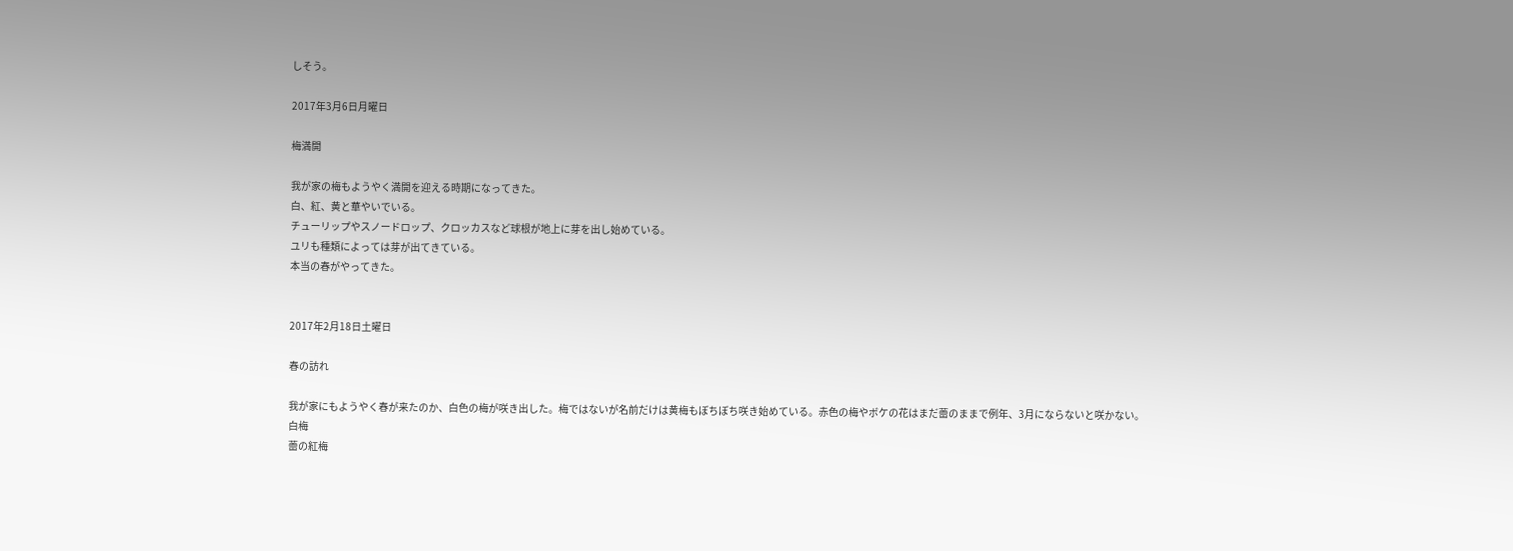しそう。

2017年3月6日月曜日

梅満開

我が家の梅もようやく満開を迎える時期になってきた。
白、紅、黄と華やいでいる。
チューリップやスノードロップ、クロッカスなど球根が地上に芽を出し始めている。
ユリも種類によっては芽が出てきている。
本当の春がやってきた。


2017年2月18日土曜日

春の訪れ

我が家にもようやく春が来たのか、白色の梅が咲き出した。梅ではないが名前だけは黄梅もぼちぼち咲き始めている。赤色の梅やボケの花はまだ蕾のままで例年、3月にならないと咲かない。
白梅
蕾の紅梅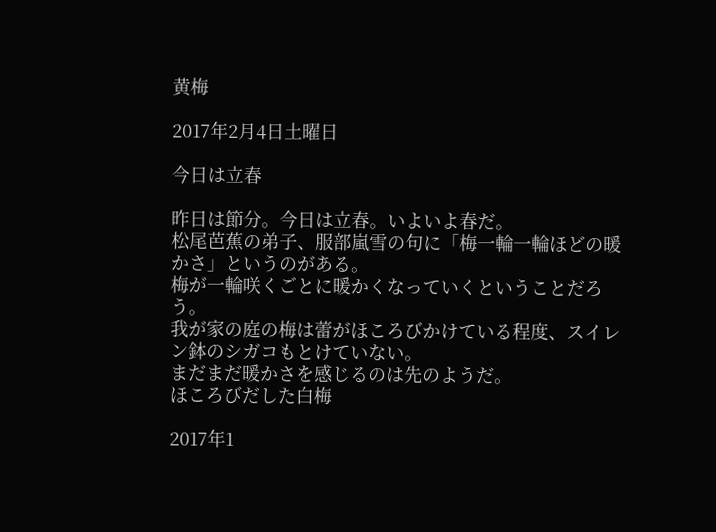黄梅

2017年2月4日土曜日

今日は立春

昨日は節分。今日は立春。いよいよ春だ。
松尾芭蕉の弟子、服部嵐雪の句に「梅一輪一輪ほどの暖かさ」というのがある。
梅が一輪咲くごとに暖かくなっていくということだろう。
我が家の庭の梅は蕾がほころびかけている程度、スイレン鉢のシガコもとけていない。
まだまだ暖かさを感じるのは先のようだ。
ほころびだした白梅

2017年1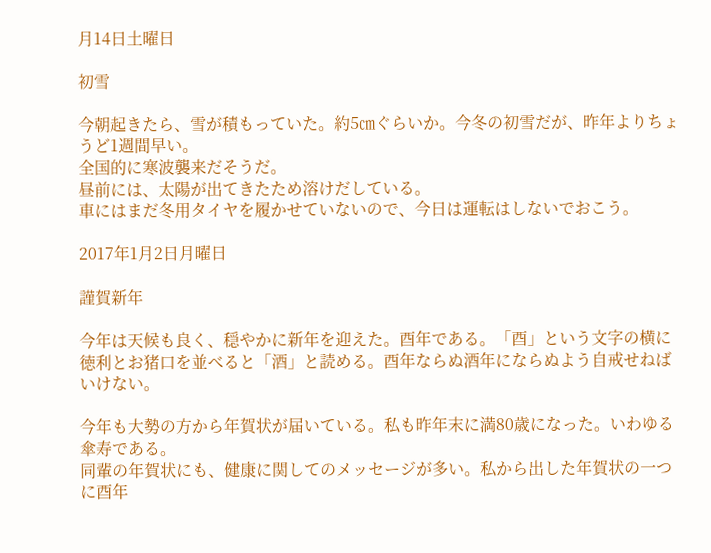月14日土曜日

初雪

今朝起きたら、雪が積もっていた。約5㎝ぐらいか。今冬の初雪だが、昨年よりちょうど1週間早い。
全国的に寒波襲来だそうだ。
昼前には、太陽が出てきたため溶けだしている。
車にはまだ冬用タイヤを履かせていないので、今日は運転はしないでおこう。

2017年1月2日月曜日

謹賀新年

今年は天候も良く、穏やかに新年を迎えた。酉年である。「酉」という文字の横に徳利とお猪口を並べると「酒」と読める。酉年ならぬ酒年にならぬよう自戒せねばいけない。

今年も大勢の方から年賀状が届いている。私も昨年末に満80歳になった。いわゆる傘寿である。
同輩の年賀状にも、健康に関してのメッセージが多い。私から出した年賀状の一つに酉年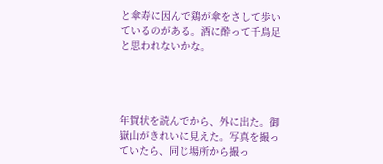と傘寿に因んで鶏が傘をさして歩いているのがある。酒に酔って千鳥足と思われないかな。




年賀状を読んでから、外に出た。御嶽山がきれいに見えた。写真を撮っていたら、同じ場所から撮っ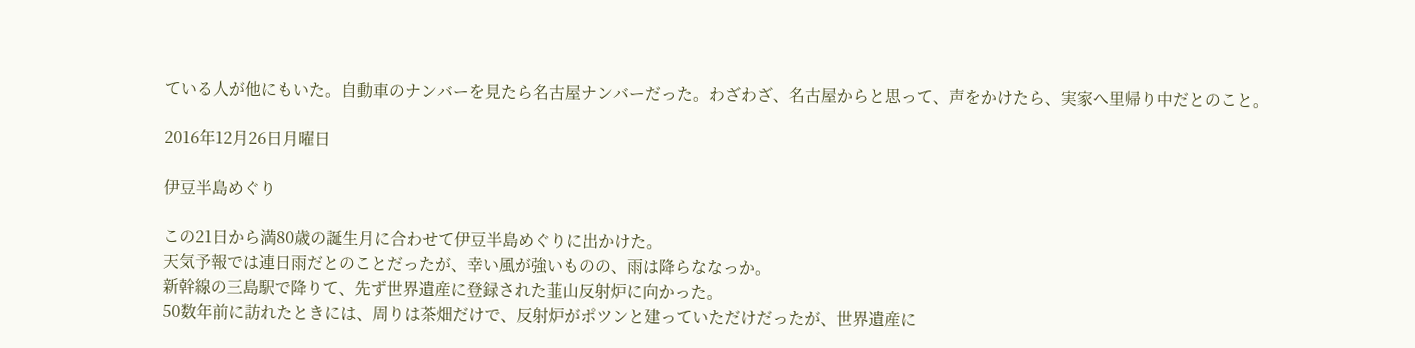ている人が他にもいた。自動車のナンバーを見たら名古屋ナンバーだった。わざわざ、名古屋からと思って、声をかけたら、実家へ里帰り中だとのこと。

2016年12月26日月曜日

伊豆半島めぐり

この21日から満80歳の誕生月に合わせて伊豆半島めぐりに出かけた。
天気予報では連日雨だとのことだったが、幸い風が強いものの、雨は降らななっか。
新幹線の三島駅で降りて、先ず世界遺産に登録された韮山反射炉に向かった。
50数年前に訪れたときには、周りは茶畑だけで、反射炉がポツンと建っていただけだったが、世界遺産に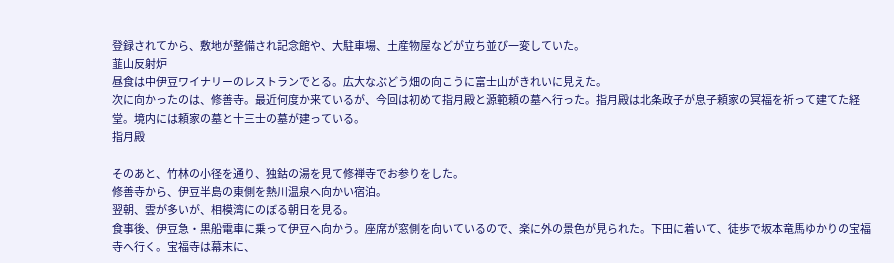登録されてから、敷地が整備され記念館や、大駐車場、土産物屋などが立ち並び一変していた。
韮山反射炉
昼食は中伊豆ワイナリーのレストランでとる。広大なぶどう畑の向こうに富士山がきれいに見えた。
次に向かったのは、修善寺。最近何度か来ているが、今回は初めて指月殿と源範頼の墓へ行った。指月殿は北条政子が息子頼家の冥福を祈って建てた経堂。境内には頼家の墓と十三士の墓が建っている。
指月殿

そのあと、竹林の小径を通り、独鈷の湯を見て修禅寺でお参りをした。
修善寺から、伊豆半島の東側を熱川温泉へ向かい宿泊。
翌朝、雲が多いが、相模湾にのぼる朝日を見る。
食事後、伊豆急・黒船電車に乗って伊豆へ向かう。座席が窓側を向いているので、楽に外の景色が見られた。下田に着いて、徒歩で坂本竜馬ゆかりの宝福寺へ行く。宝福寺は幕末に、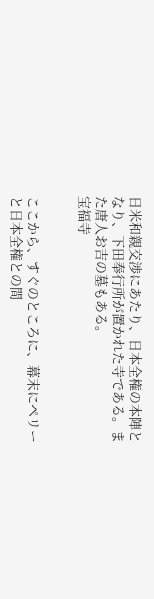日米和親交渉にあたり、日本全権の本陣となり、下田奉行所が置かれた寺である。また唐人お吉の墓もある。
宝福寺


ここから、すぐのところに、幕末にペリーと日本全権との間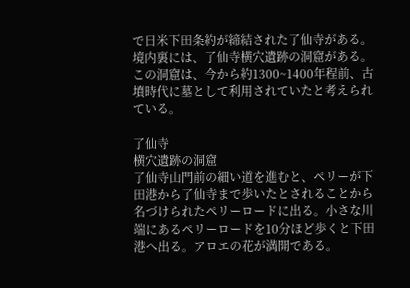で日米下田条約が締結された了仙寺がある。境内裏には、了仙寺横穴遺跡の洞窟がある。この洞窟は、今から約1300~1400年程前、古墳時代に墓として利用されていたと考えられている。

了仙寺
横穴遺跡の洞窟
了仙寺山門前の細い道を進むと、ペリーが下田港から了仙寺まで歩いたとされることから名づけられたペリーロードに出る。小さな川端にあるペリーロードを10分ほど歩くと下田港へ出る。アロエの花が満開である。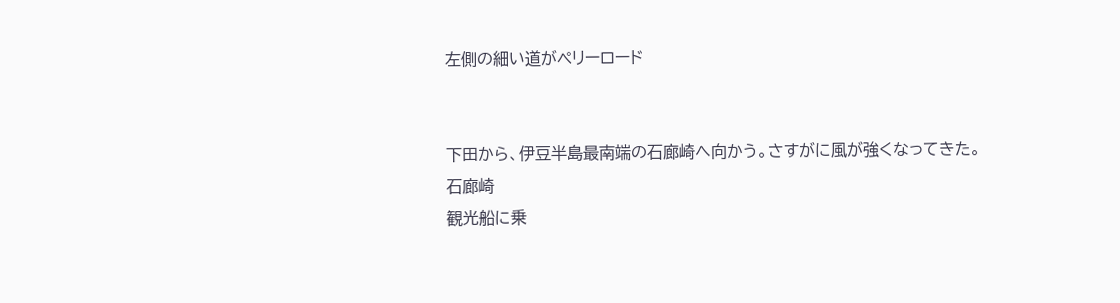左側の細い道がペリーロード


下田から、伊豆半島最南端の石廊崎へ向かう。さすがに風が強くなってきた。
石廊崎
観光船に乗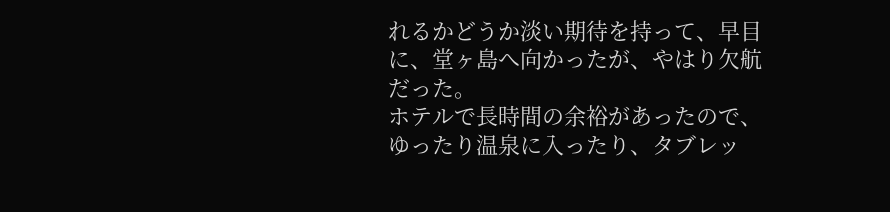れるかどうか淡い期待を持って、早目に、堂ヶ島へ向かったが、やはり欠航だった。
ホテルで長時間の余裕があったので、ゆったり温泉に入ったり、タブレッ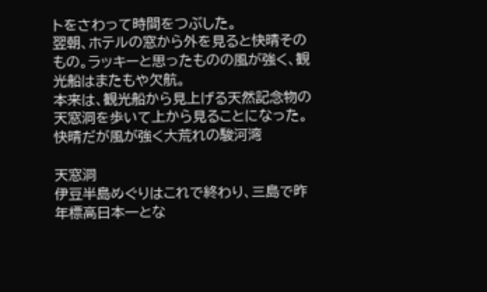トをさわって時間をつぶした。
翌朝、ホテルの窓から外を見ると快晴そのもの。ラッキーと思ったものの風が強く、観光船はまたもや欠航。
本来は、観光船から見上げる天然記念物の天窓洞を歩いて上から見ることになった。
快晴だが風が強く大荒れの駿河湾

天窓洞
伊豆半島めぐりはこれで終わり、三島で昨年標高日本一とな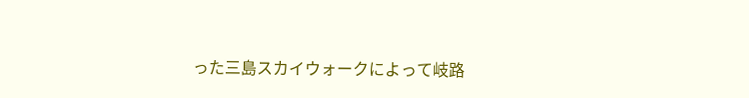った三島スカイウォークによって岐路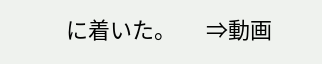に着いた。      ⇒動画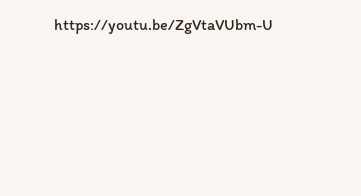https://youtu.be/ZgVtaVUbm-U